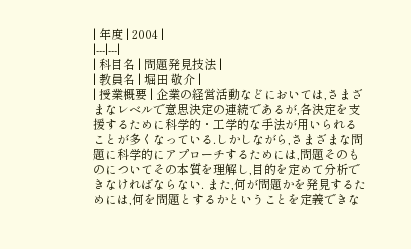| 年度 | 2004 |
|---|---|
| 科目名 | 問題発見技法 |
| 教員名 | 堀田 敬介 |
| 授業概要 | 企業の経営活動などにおいては,さまざまなレベルで意思決定の連続であるが,各決定を支援するために科学的・工学的な手法が用いられることが多くなっている.しかしながら,さまざまな問題に科学的にアプローチするためには,問題そのものについてその本質を理解し,目的を定めて分析できなければならない. また,何が問題かを発見するためには,何を問題とするかということを定義できな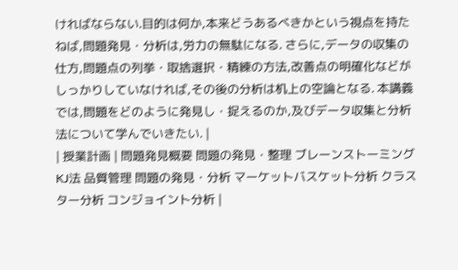ければならない.目的は何か,本来どうあるべきかという視点を持たねば,問題発見・分析は,労力の無駄になる. さらに,データの収集の仕方,問題点の列挙・取捨選択・精練の方法,改善点の明確化などがしっかりしていなければ,その後の分析は机上の空論となる. 本講義では,問題をどのように発見し・捉えるのか,及びデータ収集と分析法について学んでいきたい. |
| 授業計画 | 問題発見概要 問題の発見・整理 ブレーンストーミング KJ法 品質管理 問題の発見・分析 マーケットバスケット分析 クラスター分析 コンジョイント分析 |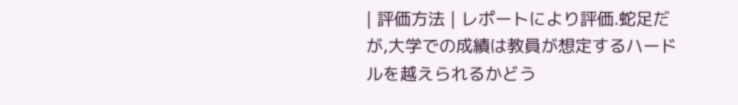| 評価方法 | レポートにより評価.蛇足だが,大学での成績は教員が想定するハードルを越えられるかどう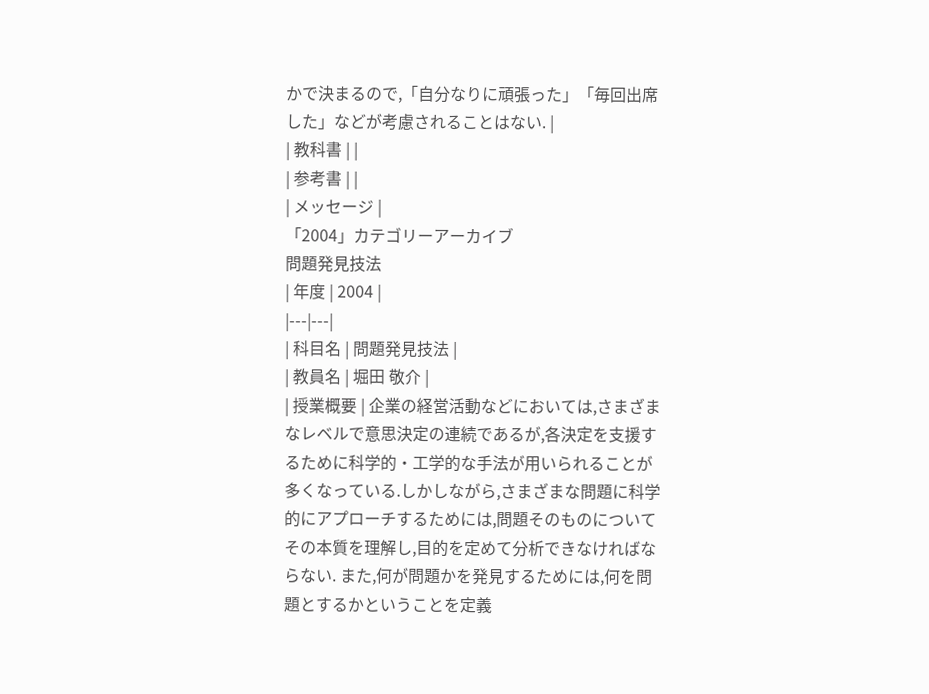かで決まるので,「自分なりに頑張った」「毎回出席した」などが考慮されることはない. |
| 教科書 | |
| 参考書 | |
| メッセージ |
「2004」カテゴリーアーカイブ
問題発見技法
| 年度 | 2004 |
|---|---|
| 科目名 | 問題発見技法 |
| 教員名 | 堀田 敬介 |
| 授業概要 | 企業の経営活動などにおいては,さまざまなレベルで意思決定の連続であるが,各決定を支援するために科学的・工学的な手法が用いられることが多くなっている.しかしながら,さまざまな問題に科学的にアプローチするためには,問題そのものについてその本質を理解し,目的を定めて分析できなければならない. また,何が問題かを発見するためには,何を問題とするかということを定義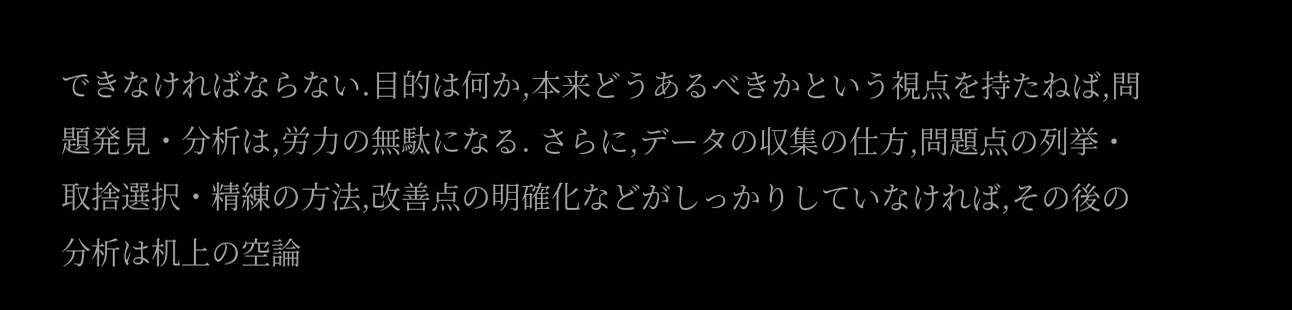できなければならない.目的は何か,本来どうあるべきかという視点を持たねば,問題発見・分析は,労力の無駄になる. さらに,データの収集の仕方,問題点の列挙・取捨選択・精練の方法,改善点の明確化などがしっかりしていなければ,その後の分析は机上の空論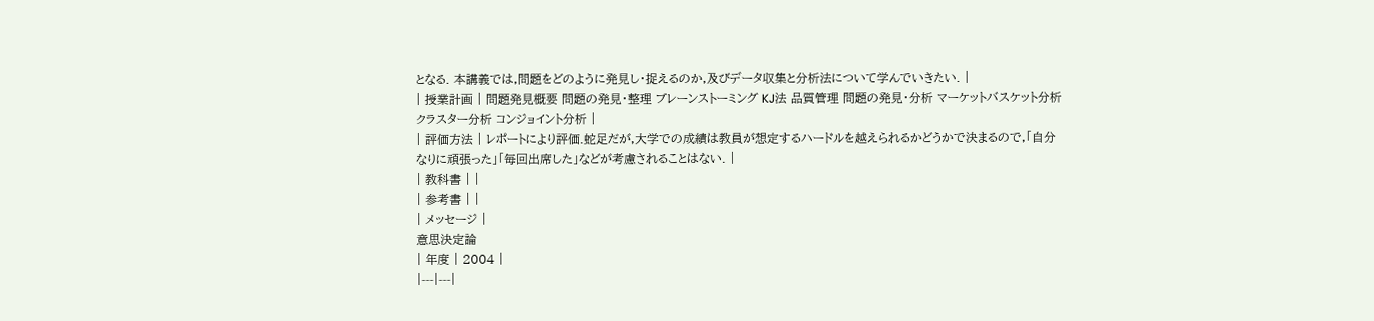となる. 本講義では,問題をどのように発見し・捉えるのか,及びデータ収集と分析法について学んでいきたい. |
| 授業計画 | 問題発見概要 問題の発見・整理 ブレーンストーミング KJ法 品質管理 問題の発見・分析 マーケットバスケット分析 クラスター分析 コンジョイント分析 |
| 評価方法 | レポートにより評価.蛇足だが,大学での成績は教員が想定するハードルを越えられるかどうかで決まるので,「自分なりに頑張った」「毎回出席した」などが考慮されることはない. |
| 教科書 | |
| 参考書 | |
| メッセージ |
意思決定論
| 年度 | 2004 |
|---|---|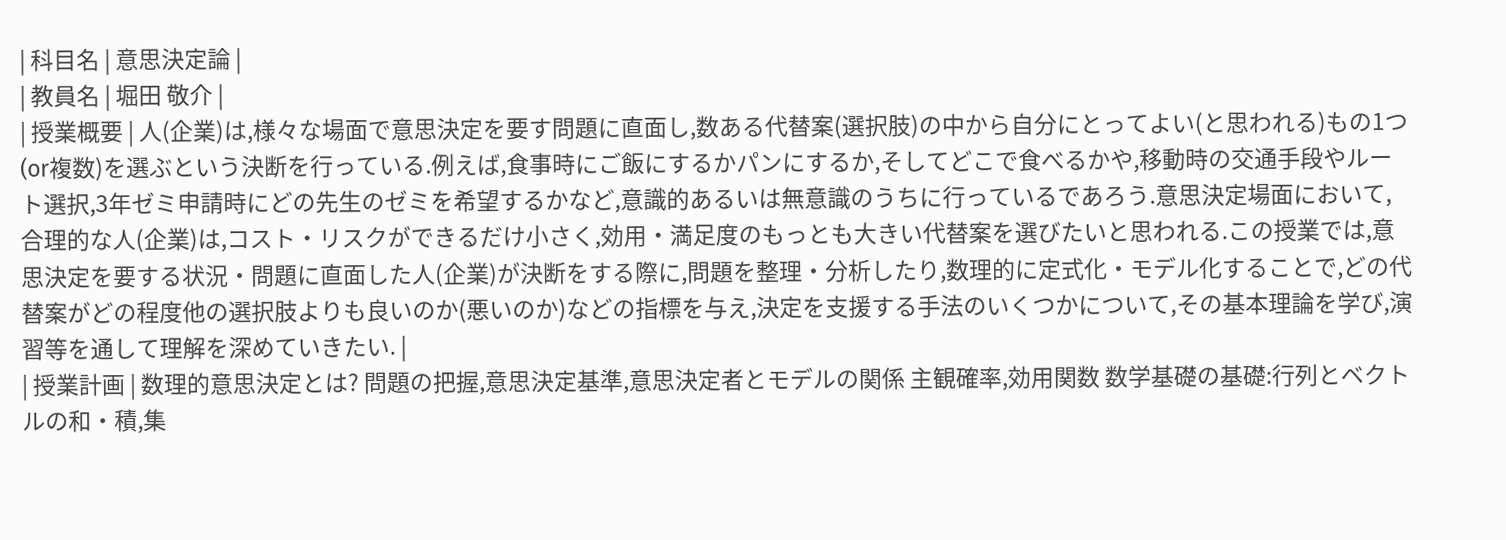| 科目名 | 意思決定論 |
| 教員名 | 堀田 敬介 |
| 授業概要 | 人(企業)は,様々な場面で意思決定を要す問題に直面し,数ある代替案(選択肢)の中から自分にとってよい(と思われる)もの1つ(or複数)を選ぶという決断を行っている.例えば,食事時にご飯にするかパンにするか,そしてどこで食べるかや,移動時の交通手段やルート選択,3年ゼミ申請時にどの先生のゼミを希望するかなど,意識的あるいは無意識のうちに行っているであろう.意思決定場面において,合理的な人(企業)は,コスト・リスクができるだけ小さく,効用・満足度のもっとも大きい代替案を選びたいと思われる.この授業では,意思決定を要する状況・問題に直面した人(企業)が決断をする際に,問題を整理・分析したり,数理的に定式化・モデル化することで,どの代替案がどの程度他の選択肢よりも良いのか(悪いのか)などの指標を与え,決定を支援する手法のいくつかについて,その基本理論を学び,演習等を通して理解を深めていきたい. |
| 授業計画 | 数理的意思決定とは? 問題の把握,意思決定基準,意思決定者とモデルの関係 主観確率,効用関数 数学基礎の基礎:行列とベクトルの和・積,集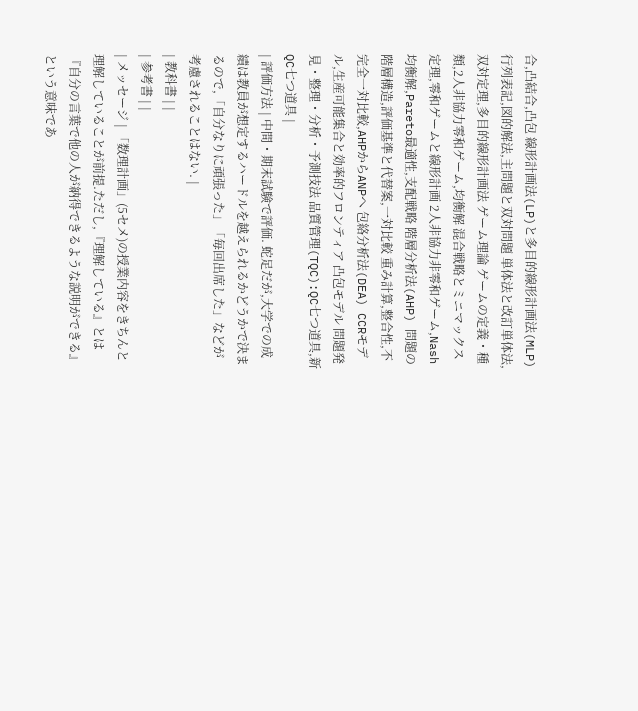合,凸結合,凸包 線形計画法(LP)と多目的線形計画法(MLP) 行列表記,図的解法,主問題と双対問題 単体法と改訂単体法,双対定理,多目的線形計画法 ゲーム理論 ゲームの定義・種類,2人非協力零和ゲーム,均衡解 混合戦略とミニマックス定理,零和ゲームと線形計画 2人非協力非零和ゲーム,Nash均衡解,Pareto最適性,支配戦略 階層分析法(AHP) 問題の階層構造,評価基準と代替案,一対比較 重み計算,整合性,不完全一対比較,AHPからANPへ 包絡分析法(DEA) CCRモデル,生産可能集合と効率的フロンティア 凸包モデル 問題発見・整理・分析・予測技法 品質管理(TQC):QC七つ道具,新QC七つ道具 |
| 評価方法 | 中間・期末試験で評価. 蛇足だが,大学での成績は教員が想定するハードルを越えられるかどうかで決まるので,「自分なりに頑張った」「毎回出席した」などが考慮されることはない. |
| 教科書 | |
| 参考書 | |
| メッセージ | 「数理計画」(5セメ)の授業内容をきちんと理解していることが前提.ただし,『理解している』とは『自分の言葉で他の人が納得できるような説明ができる』という意味であ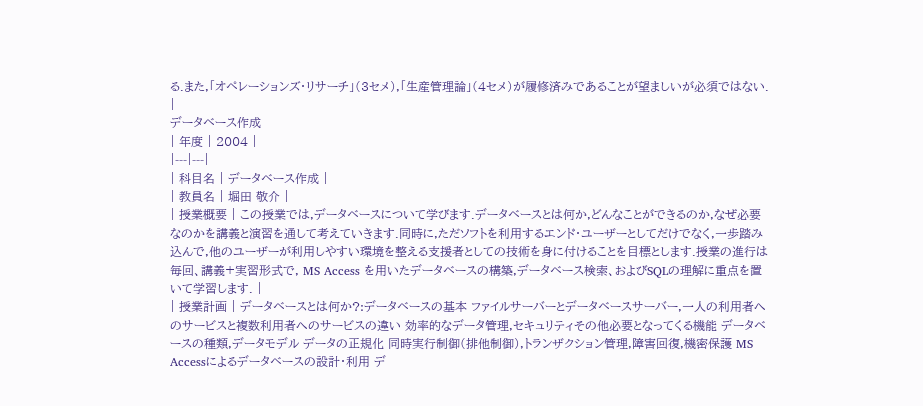る.また,「オペレーションズ・リサーチ」(3セメ),「生産管理論」(4セメ)が履修済みであることが望ましいが必須ではない. |
データベース作成
| 年度 | 2004 |
|---|---|
| 科目名 | データベース作成 |
| 教員名 | 堀田 敬介 |
| 授業概要 | この授業では,データベースについて学びます.データベースとは何か,どんなことができるのか,なぜ必要なのかを講義と演習を通して考えていきます.同時に,ただソフトを利用するエンド・ユーザーとしてだけでなく,一歩踏み込んで,他のユーザーが利用しやすい環境を整える支援者としての技術を身に付けることを目標とします.授業の進行は毎回、講義+実習形式で, MS Access を用いたデータベースの構築,データベース検索、およびSQLの理解に重点を置いて学習します. |
| 授業計画 | データベースとは何か?:データベースの基本 ファイルサーバーとデータベースサーバー,一人の利用者へのサービスと複数利用者へのサービスの違い 効率的なデータ管理,セキュリティその他必要となってくる機能 データベースの種類,データモデル データの正規化 同時実行制御(排他制御),トランザクション管理,障害回復,機密保護 MS Accessによるデータベースの設計・利用 デ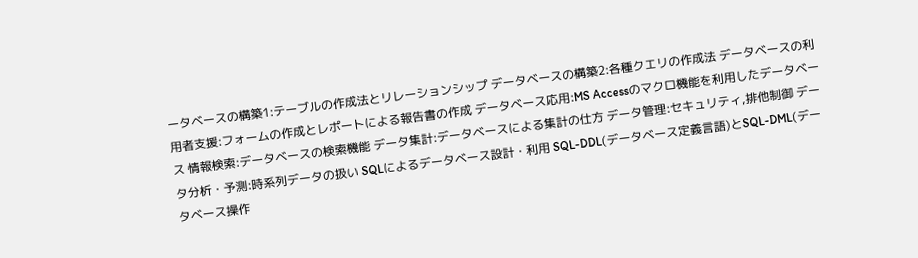ータベースの構築1:テーブルの作成法とリレーションシップ データベースの構築2:各種クエリの作成法 データベースの利用者支援:フォームの作成とレポートによる報告書の作成 データベース応用:MS Accessのマクロ機能を利用したデータベース 情報検索:データベースの検索機能 データ集計:データベースによる集計の仕方 データ管理:セキュリティ,排他制御 データ分析・予測:時系列データの扱い SQLによるデータベース設計・利用 SQL-DDL(データベース定義言語)とSQL-DML(データベース操作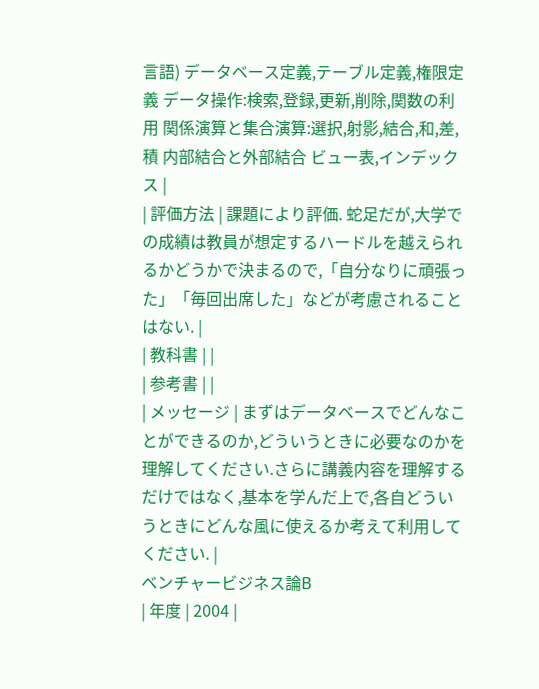言語) データベース定義,テーブル定義,権限定義 データ操作:検索,登録,更新,削除,関数の利用 関係演算と集合演算:選択,射影,結合,和,差,積 内部結合と外部結合 ビュー表,インデックス |
| 評価方法 | 課題により評価. 蛇足だが,大学での成績は教員が想定するハードルを越えられるかどうかで決まるので,「自分なりに頑張った」「毎回出席した」などが考慮されることはない. |
| 教科書 | |
| 参考書 | |
| メッセージ | まずはデータベースでどんなことができるのか,どういうときに必要なのかを理解してください.さらに講義内容を理解するだけではなく,基本を学んだ上で,各自どういうときにどんな風に使えるか考えて利用してください. |
ベンチャービジネス論B
| 年度 | 2004 |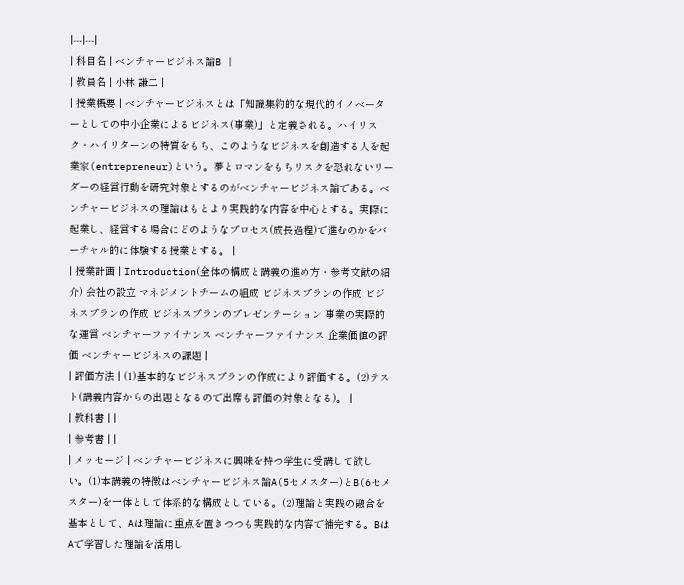|---|---|
| 科目名 | ベンチャービジネス論B |
| 教員名 | 小林 謙二 |
| 授業概要 | ベンチャービジネスとは「知識集約的な現代的イノベーターとしての中小企業によるビジネス(事業)」と定義される。ハイリスク・ハイリターンの特質をもち、このようなビジネスを創造する人を起業家(entrepreneur)という。夢とロマンをもちリスクを恐れないリーダーの経営行動を研究対象とするのがベンチャービジネス論である。ベンチャービジネスの理論はもとより実践的な内容を中心とする。実際に起業し、経営する場合にどのようなプロセス(成長過程)で進むのかをバーチャル的に体験する授業とする。 |
| 授業計画 | Introduction(全体の構成と講義の進め方・参考文献の紹介) 会社の設立 マネジメントチームの組成 ビジネスプランの作成 ビジネスプランの作成 ビジネスプランのプレゼンテーション 事業の実際的な運営 ベンチャーファイナンス ベンチャーファイナンス 企業価値の評価 ベンチャービジネスの課題 |
| 評価方法 | (1)基本的なビジネスプランの作成により評価する。(2)テスト(講義内容からの出題となるので出席も評価の対象となる)。 |
| 教科書 | |
| 参考書 | |
| メッセージ | ベンチャービジネスに興味を持つ学生に受講して欲しい。(1)本講義の特徴はベンチャービジネス論A(5セメスター)とB(6セメスター)を一体として体系的な構成としている。(2)理論と実践の融合を基本として、Aは理論に重点を置きつつも実践的な内容で補完する。BはAで学習した理論を活用し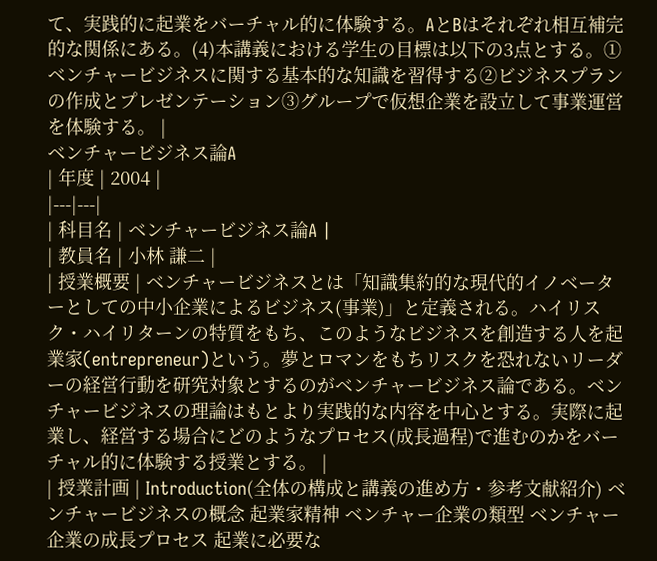て、実践的に起業をバーチャル的に体験する。AとBはそれぞれ相互補完的な関係にある。(4)本講義における学生の目標は以下の3点とする。①ベンチャービジネスに関する基本的な知識を習得する②ビジネスプランの作成とプレゼンテーション③グループで仮想企業を設立して事業運営を体験する。 |
ベンチャービジネス論A
| 年度 | 2004 |
|---|---|
| 科目名 | ベンチャービジネス論A |
| 教員名 | 小林 謙二 |
| 授業概要 | ベンチャービジネスとは「知識集約的な現代的イノベーターとしての中小企業によるビジネス(事業)」と定義される。ハイリスク・ハイリターンの特質をもち、このようなビジネスを創造する人を起業家(entrepreneur)という。夢とロマンをもちリスクを恐れないリーダーの経営行動を研究対象とするのがベンチャービジネス論である。ベンチャービジネスの理論はもとより実践的な内容を中心とする。実際に起業し、経営する場合にどのようなプロセス(成長過程)で進むのかをバーチャル的に体験する授業とする。 |
| 授業計画 | Introduction(全体の構成と講義の進め方・参考文献紹介) ベンチャービジネスの概念 起業家精神 ベンチャー企業の類型 ベンチャー企業の成長プロセス 起業に必要な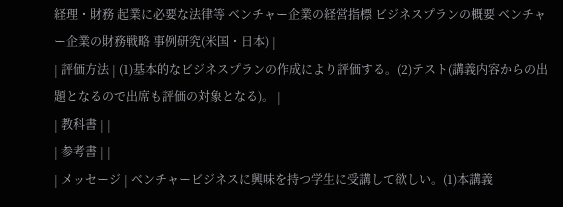経理・財務 起業に必要な法律等 ベンチャー企業の経営指標 ビジネスプランの概要 ベンチャー企業の財務戦略 事例研究(米国・日本) |
| 評価方法 | (1)基本的なビジネスプランの作成により評価する。(2)テスト(講義内容からの出題となるので出席も評価の対象となる)。 |
| 教科書 | |
| 参考書 | |
| メッセージ | ベンチャービジネスに興味を持つ学生に受講して欲しい。(1)本講義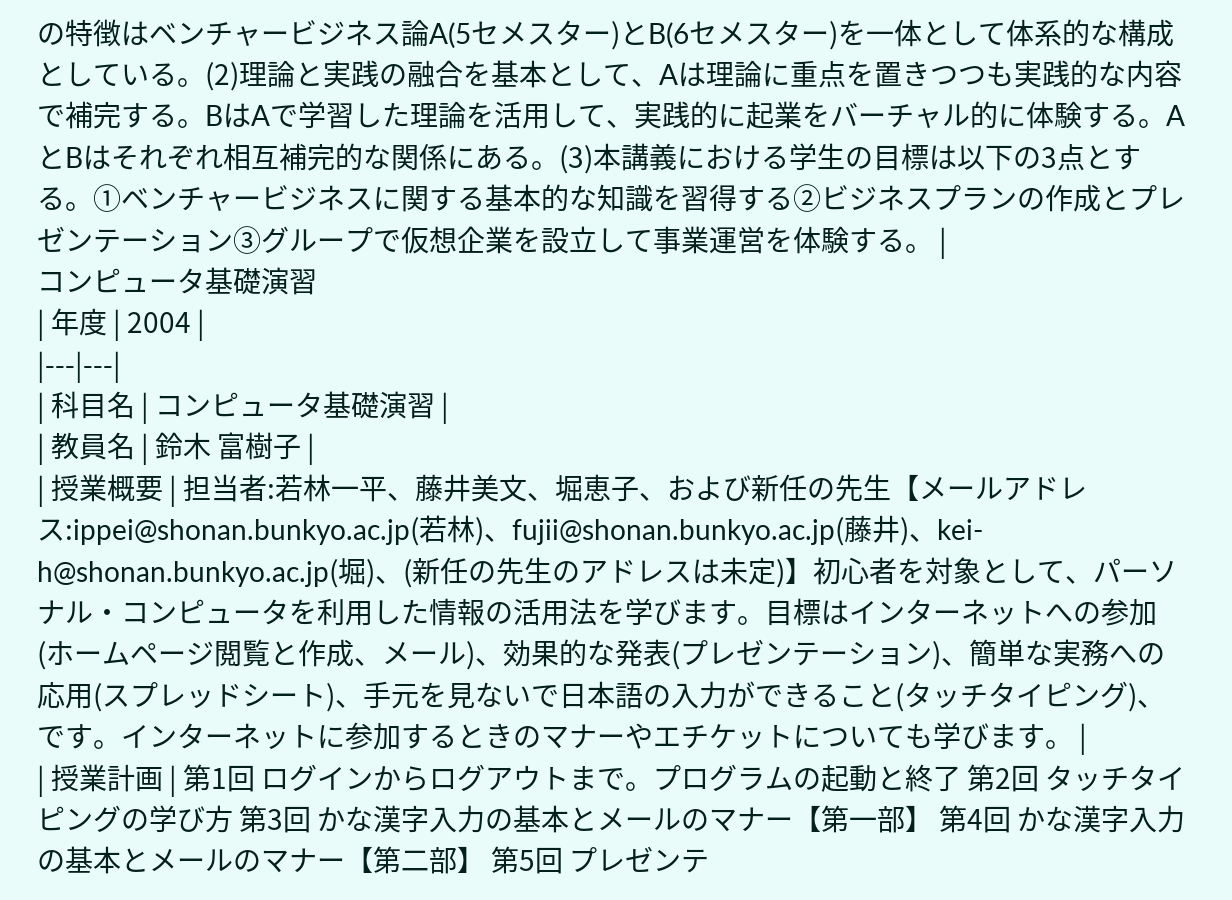の特徴はベンチャービジネス論A(5セメスター)とB(6セメスター)を一体として体系的な構成としている。(2)理論と実践の融合を基本として、Aは理論に重点を置きつつも実践的な内容で補完する。BはAで学習した理論を活用して、実践的に起業をバーチャル的に体験する。AとBはそれぞれ相互補完的な関係にある。(3)本講義における学生の目標は以下の3点とする。①ベンチャービジネスに関する基本的な知識を習得する②ビジネスプランの作成とプレゼンテーション③グループで仮想企業を設立して事業運営を体験する。 |
コンピュータ基礎演習
| 年度 | 2004 |
|---|---|
| 科目名 | コンピュータ基礎演習 |
| 教員名 | 鈴木 富樹子 |
| 授業概要 | 担当者:若林一平、藤井美文、堀恵子、および新任の先生【メールアドレス:ippei@shonan.bunkyo.ac.jp(若林)、fujii@shonan.bunkyo.ac.jp(藤井)、kei-h@shonan.bunkyo.ac.jp(堀)、(新任の先生のアドレスは未定)】初心者を対象として、パーソナル・コンピュータを利用した情報の活用法を学びます。目標はインターネットへの参加(ホームページ閲覧と作成、メール)、効果的な発表(プレゼンテーション)、簡単な実務への応用(スプレッドシート)、手元を見ないで日本語の入力ができること(タッチタイピング)、です。インターネットに参加するときのマナーやエチケットについても学びます。 |
| 授業計画 | 第1回 ログインからログアウトまで。プログラムの起動と終了 第2回 タッチタイピングの学び方 第3回 かな漢字入力の基本とメールのマナー【第一部】 第4回 かな漢字入力の基本とメールのマナー【第二部】 第5回 プレゼンテ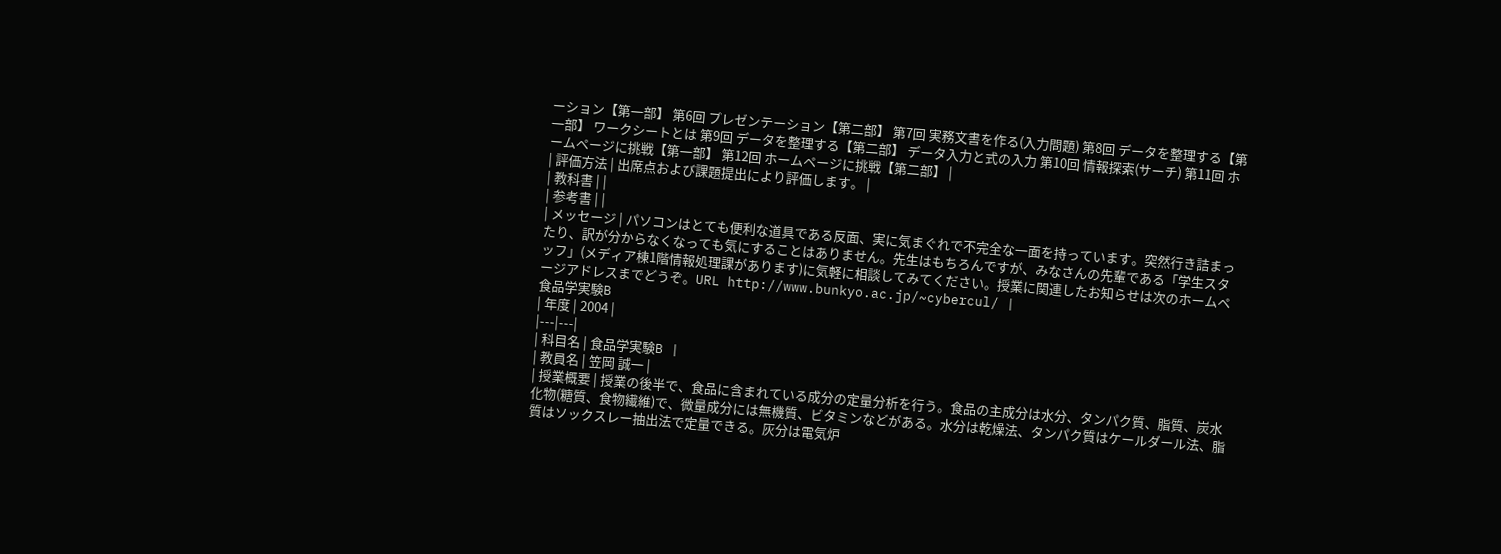ーション【第一部】 第6回 プレゼンテーション【第二部】 第7回 実務文書を作る(入力問題) 第8回 データを整理する【第一部】 ワークシートとは 第9回 データを整理する【第二部】 データ入力と式の入力 第10回 情報探索(サーチ) 第11回 ホームページに挑戦【第一部】 第12回 ホームページに挑戦【第二部】 |
| 評価方法 | 出席点および課題提出により評価します。 |
| 教科書 | |
| 参考書 | |
| メッセージ | パソコンはとても便利な道具である反面、実に気まぐれで不完全な一面を持っています。突然行き詰まったり、訳が分からなくなっても気にすることはありません。先生はもちろんですが、みなさんの先輩である「学生スタッフ」(メディア棟1階情報処理課があります)に気軽に相談してみてください。授業に関連したお知らせは次のホームページアドレスまでどうぞ。URL http://www.bunkyo.ac.jp/~cybercul/ |
食品学実験B
| 年度 | 2004 |
|---|---|
| 科目名 | 食品学実験B |
| 教員名 | 笠岡 誠一 |
| 授業概要 | 授業の後半で、食品に含まれている成分の定量分析を行う。食品の主成分は水分、タンパク質、脂質、炭水化物(糖質、食物繊維)で、微量成分には無機質、ビタミンなどがある。水分は乾燥法、タンパク質はケールダール法、脂質はソックスレー抽出法で定量できる。灰分は電気炉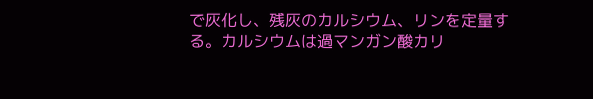で灰化し、残灰のカルシウム、リンを定量する。カルシウムは過マンガン酸カリ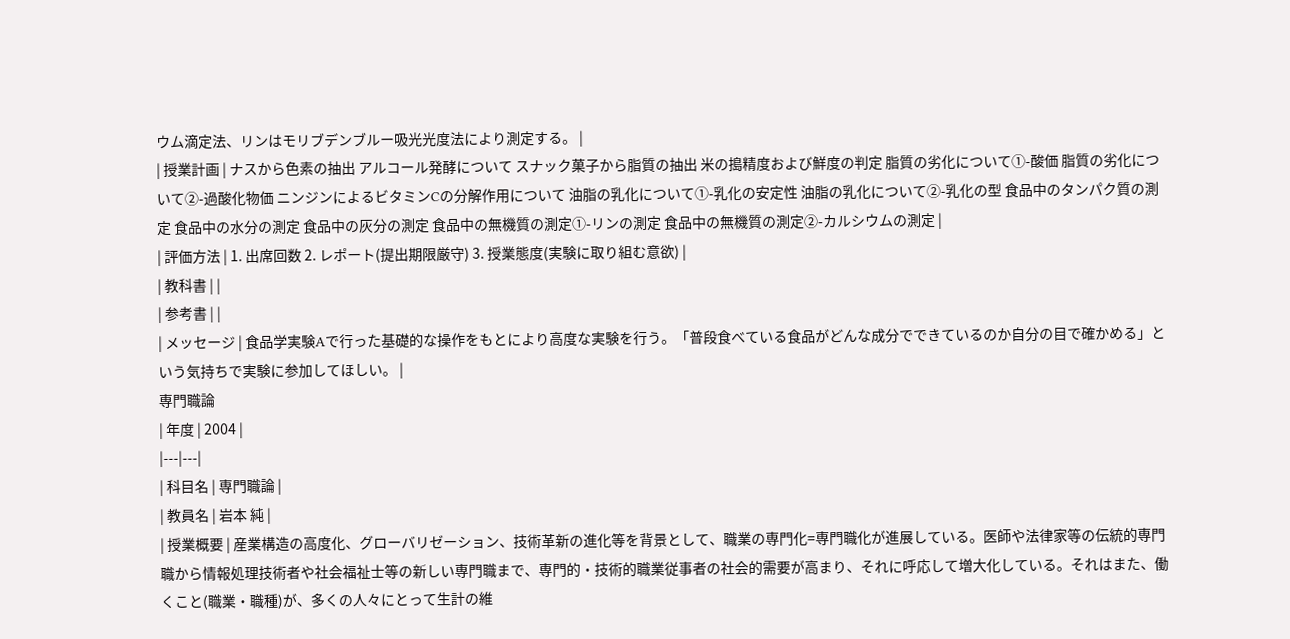ウム滴定法、リンはモリブデンブルー吸光光度法により測定する。 |
| 授業計画 | ナスから色素の抽出 アルコール発酵について スナック菓子から脂質の抽出 米の搗精度および鮮度の判定 脂質の劣化について①-酸価 脂質の劣化について②-過酸化物価 ニンジンによるビタミンCの分解作用について 油脂の乳化について①-乳化の安定性 油脂の乳化について②-乳化の型 食品中のタンパク質の測定 食品中の水分の測定 食品中の灰分の測定 食品中の無機質の測定①-リンの測定 食品中の無機質の測定②-カルシウムの測定 |
| 評価方法 | 1. 出席回数 2. レポート(提出期限厳守) 3. 授業態度(実験に取り組む意欲) |
| 教科書 | |
| 参考書 | |
| メッセージ | 食品学実験Aで行った基礎的な操作をもとにより高度な実験を行う。「普段食べている食品がどんな成分でできているのか自分の目で確かめる」という気持ちで実験に参加してほしい。 |
専門職論
| 年度 | 2004 |
|---|---|
| 科目名 | 専門職論 |
| 教員名 | 岩本 純 |
| 授業概要 | 産業構造の高度化、グローバリゼーション、技術革新の進化等を背景として、職業の専門化=専門職化が進展している。医師や法律家等の伝統的専門職から情報処理技術者や社会福祉士等の新しい専門職まで、専門的・技術的職業従事者の社会的需要が高まり、それに呼応して増大化している。それはまた、働くこと(職業・職種)が、多くの人々にとって生計の維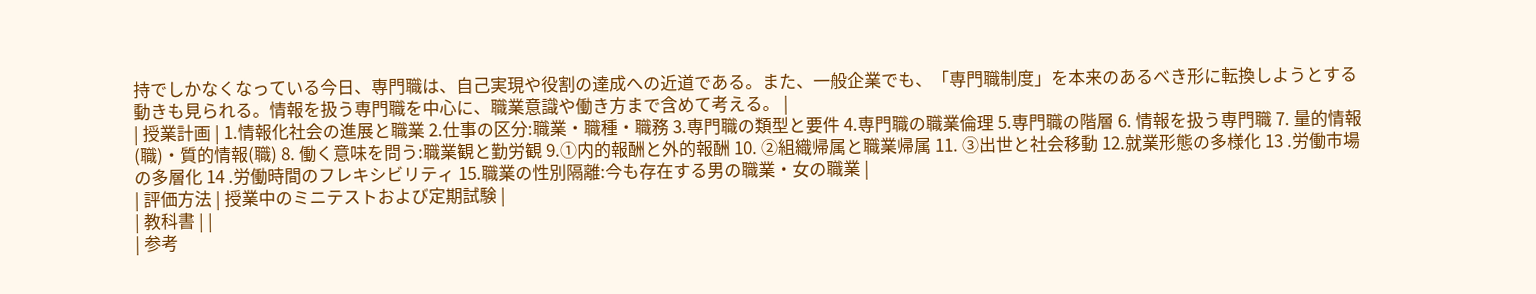持でしかなくなっている今日、専門職は、自己実現や役割の達成への近道である。また、一般企業でも、「専門職制度」を本来のあるべき形に転換しようとする動きも見られる。情報を扱う専門職を中心に、職業意識や働き方まで含めて考える。 |
| 授業計画 | 1.情報化社会の進展と職業 2.仕事の区分:職業・職種・職務 3.専門職の類型と要件 4.専門職の職業倫理 5.専門職の階層 6. 情報を扱う専門職 7. 量的情報(職)・質的情報(職) 8. 働く意味を問う:職業観と勤労観 9.①内的報酬と外的報酬 10. ②組織帰属と職業帰属 11. ③出世と社会移動 12.就業形態の多様化 13 .労働市場の多層化 14 .労働時間のフレキシビリティ 15.職業の性別隔離:今も存在する男の職業・女の職業 |
| 評価方法 | 授業中のミニテストおよび定期試験 |
| 教科書 | |
| 参考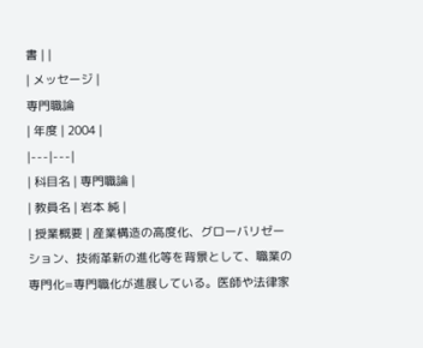書 | |
| メッセージ |
専門職論
| 年度 | 2004 |
|---|---|
| 科目名 | 専門職論 |
| 教員名 | 岩本 純 |
| 授業概要 | 産業構造の高度化、グローバリゼーション、技術革新の進化等を背景として、職業の専門化=専門職化が進展している。医師や法律家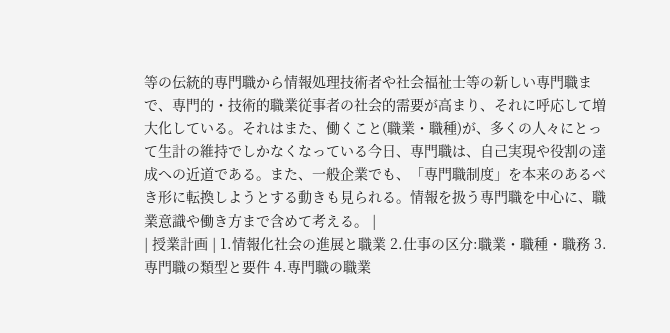等の伝統的専門職から情報処理技術者や社会福祉士等の新しい専門職まで、専門的・技術的職業従事者の社会的需要が高まり、それに呼応して増大化している。それはまた、働くこと(職業・職種)が、多くの人々にとって生計の維持でしかなくなっている今日、専門職は、自己実現や役割の達成への近道である。また、一般企業でも、「専門職制度」を本来のあるべき形に転換しようとする動きも見られる。情報を扱う専門職を中心に、職業意識や働き方まで含めて考える。 |
| 授業計画 | 1.情報化社会の進展と職業 2.仕事の区分:職業・職種・職務 3.専門職の類型と要件 4.専門職の職業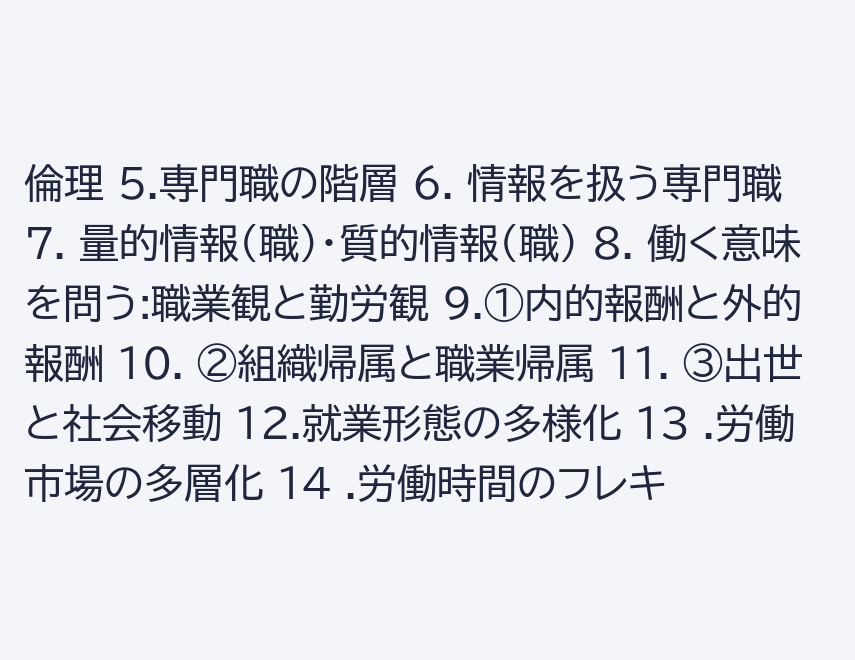倫理 5.専門職の階層 6. 情報を扱う専門職 7. 量的情報(職)・質的情報(職) 8. 働く意味を問う:職業観と勤労観 9.①内的報酬と外的報酬 10. ②組織帰属と職業帰属 11. ③出世と社会移動 12.就業形態の多様化 13 .労働市場の多層化 14 .労働時間のフレキ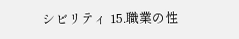シビリティ 15.職業の性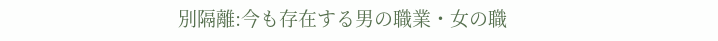別隔離:今も存在する男の職業・女の職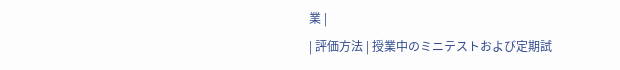業 |
| 評価方法 | 授業中のミニテストおよび定期試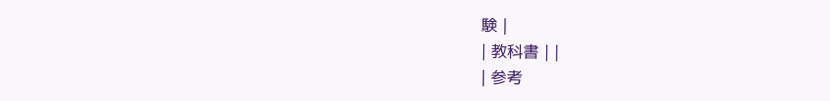験 |
| 教科書 | |
| 参考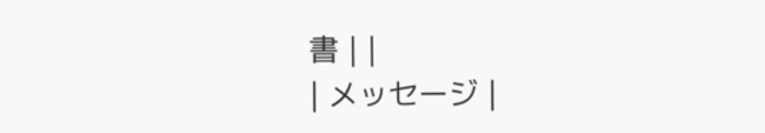書 | |
| メッセージ |